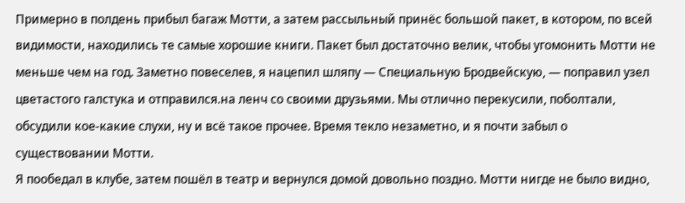Примерно в полдень прибыл багаж Мотти, а затем рассыльный принёс большой пакет, в котором, по всей видимости, находились те самые хорошие книги. Пакет был достаточно велик, чтобы угомонить Мотти не меньше чем на год. Заметно повеселев, я нацепил шляпу — Специальную Бродвейскую, — поправил узел цветастого галстука и отправился.на ленч со своими друзьями. Мы отлично перекусили, поболтали, обсудили кое-какие слухи, ну и всё такое прочее. Время текло незаметно, и я почти забыл о существовании Мотти.
Я пообедал в клубе, затем пошёл в театр и вернулся домой довольно поздно. Мотти нигде не было видно,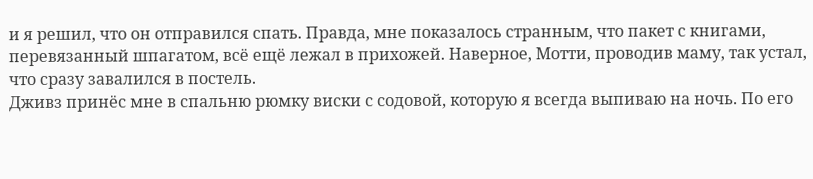и я решил, что он отправился спать. Правда, мне показалось странным, что пакет с книгами, перевязанный шпагатом, всё ещё лежал в прихожей. Наверное, Мотти, проводив маму, так устал, что сразу завалился в постель.
Дживз принёс мне в спальню рюмку виски с содовой, которую я всегда выпиваю на ночь. По его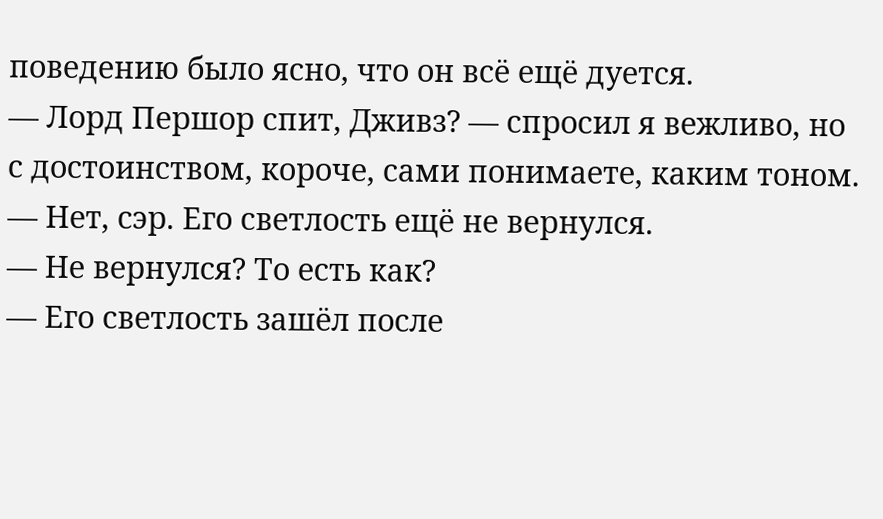поведению было ясно, что он всё ещё дуется.
— Лорд Першор спит, Дживз? — спросил я вежливо, но с достоинством, короче, сами понимаете, каким тоном.
— Нет, сэр. Его светлость ещё не вернулся.
— Не вернулся? То есть как?
— Его светлость зашёл после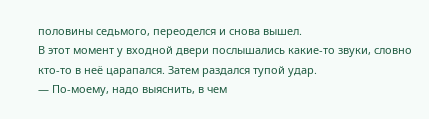половины седьмого, переоделся и снова вышел.
В этот момент у входной двери послышались какие-то звуки, словно кто-то в неё царапался. Затем раздался тупой удар.
— По-моему, надо выяснить, в чем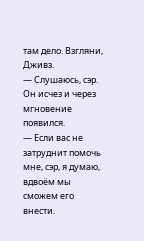там дело. Взгляни, Дживз.
— Слушаюсь, сэр.
Он исчез и через мгновение появился.
— Если вас не затруднит помочь мне, сэр, я думаю, вдвоём мы сможем его внести.